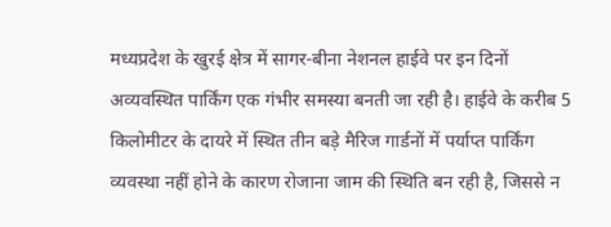मध्यप्रदेश के खुरई क्षेत्र में सागर-बीना नेशनल हाईवे पर इन दिनों अव्यवस्थित पार्किंग एक गंभीर समस्या बनती जा रही है। हाईवे के करीब 5 किलोमीटर के दायरे में स्थित तीन बड़े मैरिज गार्डनों में पर्याप्त पार्किंग व्यवस्था नहीं होने के कारण रोजाना जाम की स्थिति बन रही है, जिससे न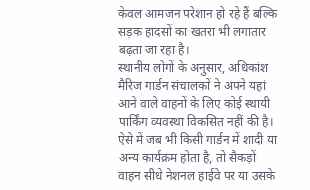केवल आमजन परेशान हो रहे हैं बल्कि सड़क हादसों का खतरा भी लगातार बढ़ता जा रहा है।
स्थानीय लोगों के अनुसार, अधिकांश मैरिज गार्डन संचालकों ने अपने यहां आने वाले वाहनों के लिए कोई स्थायी पार्किंग व्यवस्था विकसित नहीं की है। ऐसे में जब भी किसी गार्डन में शादी या अन्य कार्यक्रम होता है, तो सैकड़ों वाहन सीधे नेशनल हाईवे पर या उसके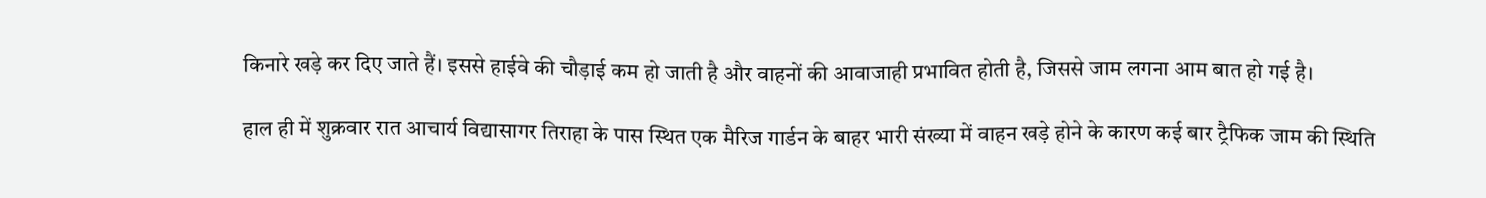किनारे खड़े कर दिए जाते हैं। इससे हाईवे की चौड़ाई कम हो जाती है और वाहनों की आवाजाही प्रभावित होती है, जिससे जाम लगना आम बात हो गई है।

हाल ही में शुक्रवार रात आचार्य विद्यासागर तिराहा के पास स्थित एक मैरिज गार्डन के बाहर भारी संख्या में वाहन खड़े होने के कारण कई बार ट्रैफिक जाम की स्थिति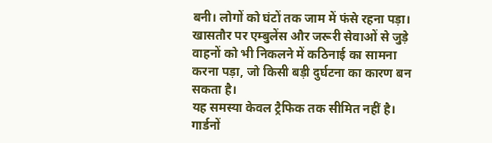बनी। लोगों को घंटों तक जाम में फंसे रहना पड़ा। खासतौर पर एम्बुलेंस और जरूरी सेवाओं से जुड़े वाहनों को भी निकलने में कठिनाई का सामना करना पड़ा, जो किसी बड़ी दुर्घटना का कारण बन सकता है।
यह समस्या केवल ट्रैफिक तक सीमित नहीं है। गार्डनों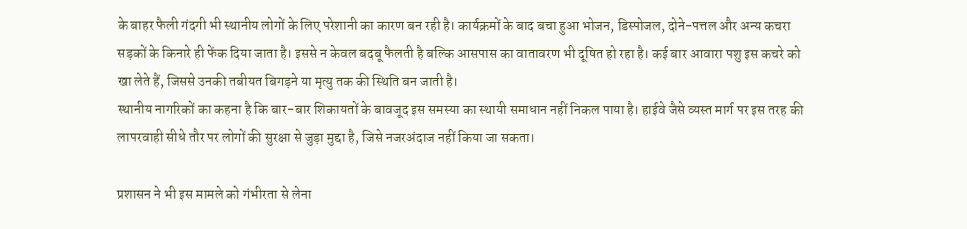के बाहर फैली गंदगी भी स्थानीय लोगों के लिए परेशानी का कारण बन रही है। कार्यक्रमों के बाद बचा हुआ भोजन, डिस्पोजल, दोने-पत्तल और अन्य कचरा सड़कों के किनारे ही फेंक दिया जाता है। इससे न केवल बदबू फैलती है बल्कि आसपास का वातावरण भी दूषित हो रहा है। कई बार आवारा पशु इस कचरे को खा लेते हैं, जिससे उनकी तबीयत बिगड़ने या मृत्यु तक की स्थिति बन जाती है।
स्थानीय नागरिकों का कहना है कि बार-बार शिकायतों के बावजूद इस समस्या का स्थायी समाधान नहीं निकल पाया है। हाईवे जैसे व्यस्त मार्ग पर इस तरह की लापरवाही सीधे तौर पर लोगों की सुरक्षा से जुड़ा मुद्दा है, जिसे नजरअंदाज नहीं किया जा सकता।

प्रशासन ने भी इस मामले को गंभीरता से लेना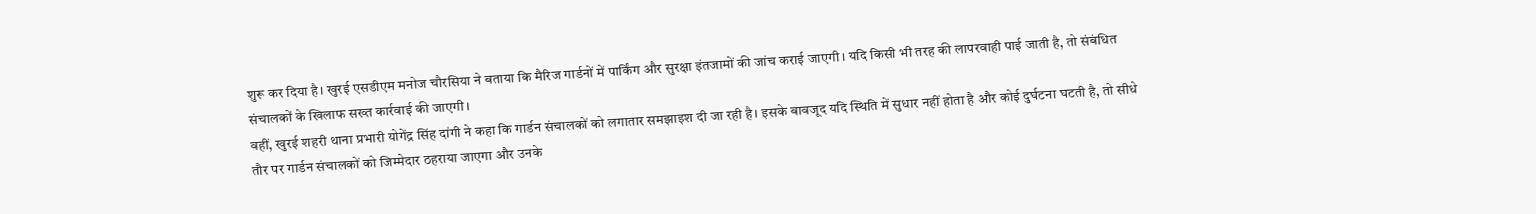शुरू कर दिया है। खुरई एसडीएम मनोज चौरसिया ने बताया कि मैरिज गार्डनों में पार्किंग और सुरक्षा इंतजामों की जांच कराई जाएगी। यदि किसी भी तरह की लापरवाही पाई जाती है, तो संबंधित संचालकों के खिलाफ सख्त कार्रवाई की जाएगी।
वहीं, खुरई शहरी थाना प्रभारी योगेंद्र सिंह दांगी ने कहा कि गार्डन संचालकों को लगातार समझाइश दी जा रही है। इसके बावजूद यदि स्थिति में सुधार नहीं होता है और कोई दुर्घटना घटती है, तो सीधे तौर पर गार्डन संचालकों को जिम्मेदार ठहराया जाएगा और उनके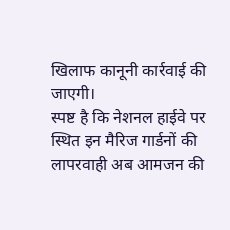खिलाफ कानूनी कार्रवाई की जाएगी।
स्पष्ट है कि नेशनल हाईवे पर स्थित इन मैरिज गार्डनों की लापरवाही अब आमजन की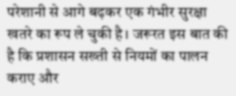परेशानी से आगे बढ़कर एक गंभीर सुरक्षा खतरे का रूप ले चुकी है। जरूरत इस बात की है कि प्रशासन सख्ती से नियमों का पालन कराए और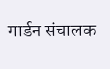गार्डन संचालक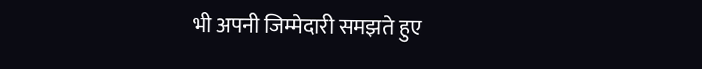भी अपनी जिम्मेदारी समझते हुए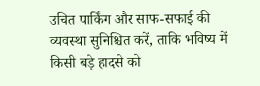उचित पार्किंग और साफ-सफाई की व्यवस्था सुनिश्चित करें, ताकि भविष्य में किसी बड़े हादसे को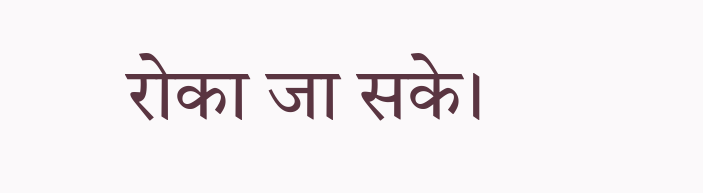रोका जा सके।